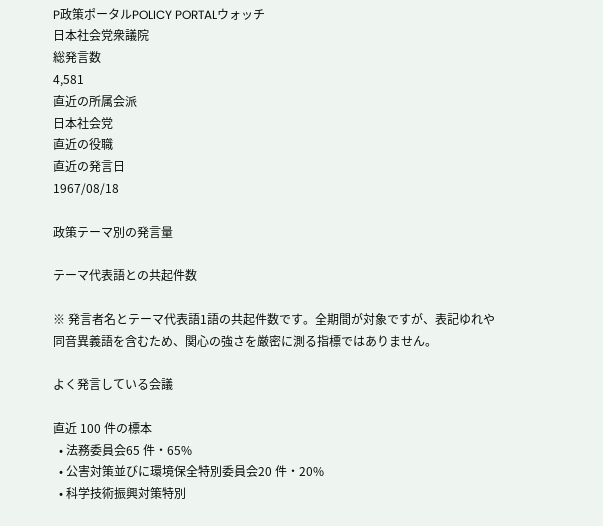P政策ポータルPOLICY PORTALウォッチ
日本社会党衆議院
総発言数
4,581
直近の所属会派
日本社会党
直近の役職
直近の発言日
1967/08/18

政策テーマ別の発言量

テーマ代表語との共起件数

※ 発言者名とテーマ代表語1語の共起件数です。全期間が対象ですが、表記ゆれや 同音異義語を含むため、関心の強さを厳密に測る指標ではありません。

よく発言している会議

直近 100 件の標本
  • 法務委員会65 件・65%
  • 公害対策並びに環境保全特別委員会20 件・20%
  • 科学技術振興対策特別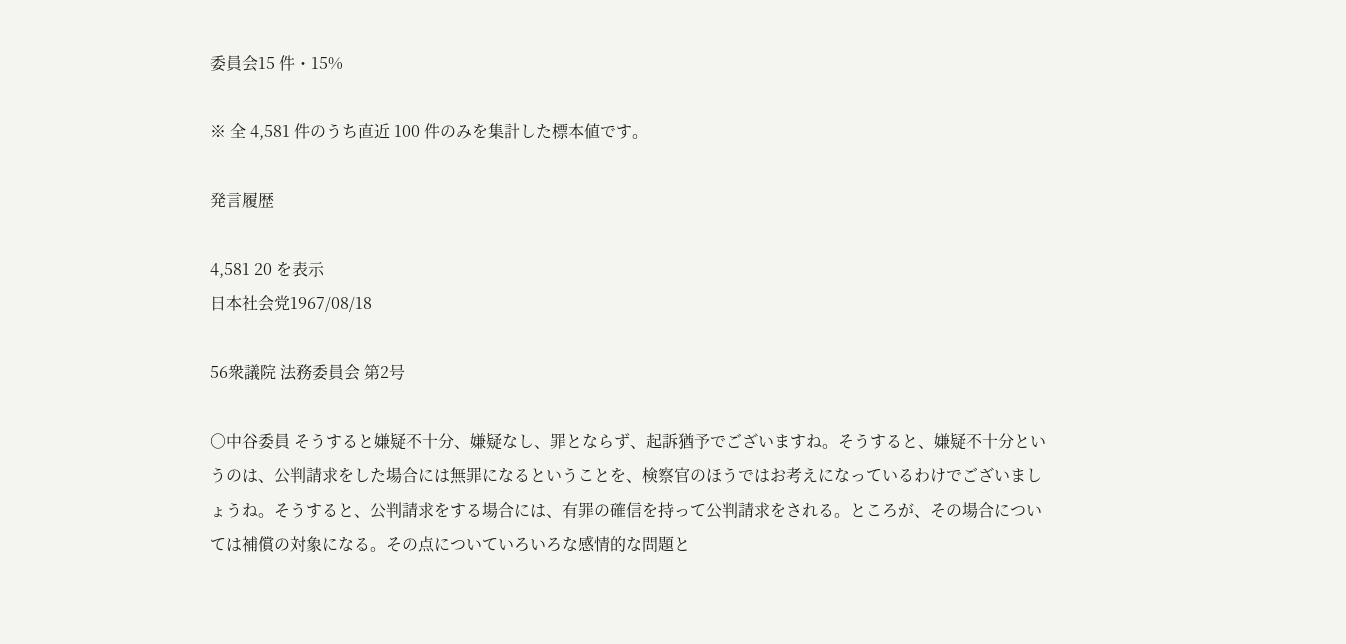委員会15 件・15%

※ 全 4,581 件のうち直近 100 件のみを集計した標本値です。

発言履歴

4,581 20 を表示
日本社会党1967/08/18

56衆議院 法務委員会 第2号

○中谷委員 そうすると嫌疑不十分、嫌疑なし、罪とならず、起訴猶予でございますね。そうすると、嫌疑不十分というのは、公判請求をした場合には無罪になるということを、検察官のほうではお考えになっているわけでございましょうね。そうすると、公判請求をする場合には、有罪の確信を持って公判請求をされる。ところが、その場合については補償の対象になる。その点についていろいろな感情的な問題と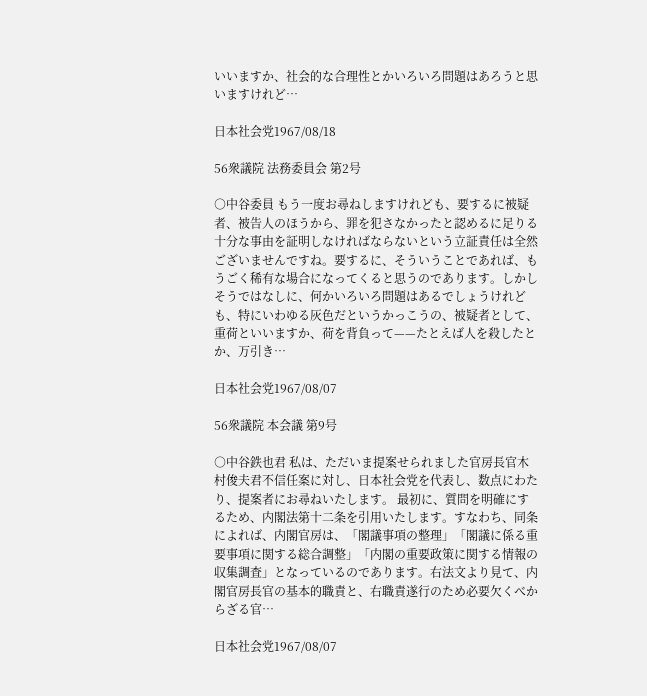いいますか、社会的な合理性とかいろいろ問題はあろうと思いますけれど…

日本社会党1967/08/18

56衆議院 法務委員会 第2号

○中谷委員 もう一度お尋ねしますけれども、要するに被疑者、被告人のほうから、罪を犯さなかったと認めるに足りる十分な事由を証明しなければならないという立証責任は全然ございませんですね。要するに、そういうことであれば、もうごく稀有な場合になってくると思うのであります。しかしそうではなしに、何かいろいろ問題はあるでしょうけれども、特にいわゆる灰色だというかっこうの、被疑者として、重荷といいますか、荷を背負って——たとえば人を殺したとか、万引き…

日本社会党1967/08/07

56衆議院 本会議 第9号

○中谷鉄也君 私は、ただいま提案せられました官房長官木村俊夫君不信任案に対し、日本社会党を代表し、数点にわたり、提案者にお尋ねいたします。 最初に、質問を明確にするため、内閣法第十二条を引用いたします。すなわち、同条によれば、内閣官房は、「閣議事項の整理」「閣議に係る重要事項に関する総合調整」「内閣の重要政策に関する情報の収集調査」となっているのであります。右法文より見て、内閣官房長官の基本的職責と、右職責遂行のため必要欠くべからざる官…

日本社会党1967/08/07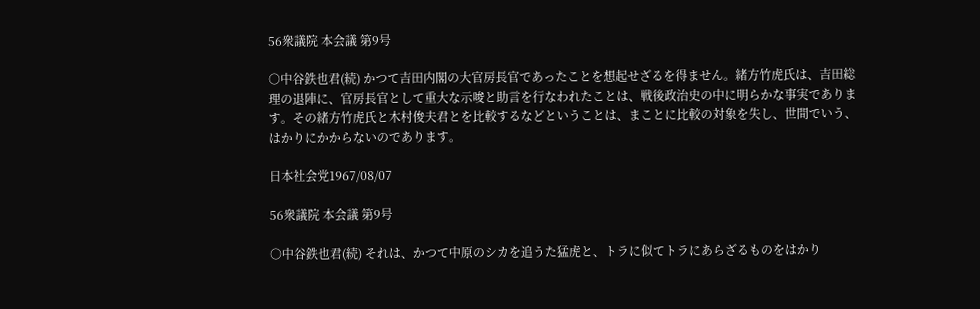56衆議院 本会議 第9号

○中谷鉄也君(続) かつて吉田内閣の大官房長官であったことを想起せざるを得ません。緒方竹虎氏は、吉田総理の退陣に、官房長官として重大な示唆と助言を行なわれたことは、戦後政治史の中に明らかな事実であります。その緒方竹虎氏と木村俊夫君とを比較するなどということは、まことに比較の対象を失し、世間でいう、はかりにかからないのであります。

日本社会党1967/08/07

56衆議院 本会議 第9号

○中谷鉄也君(続) それは、かつて中原のシカを追うた猛虎と、トラに似てトラにあらざるものをはかり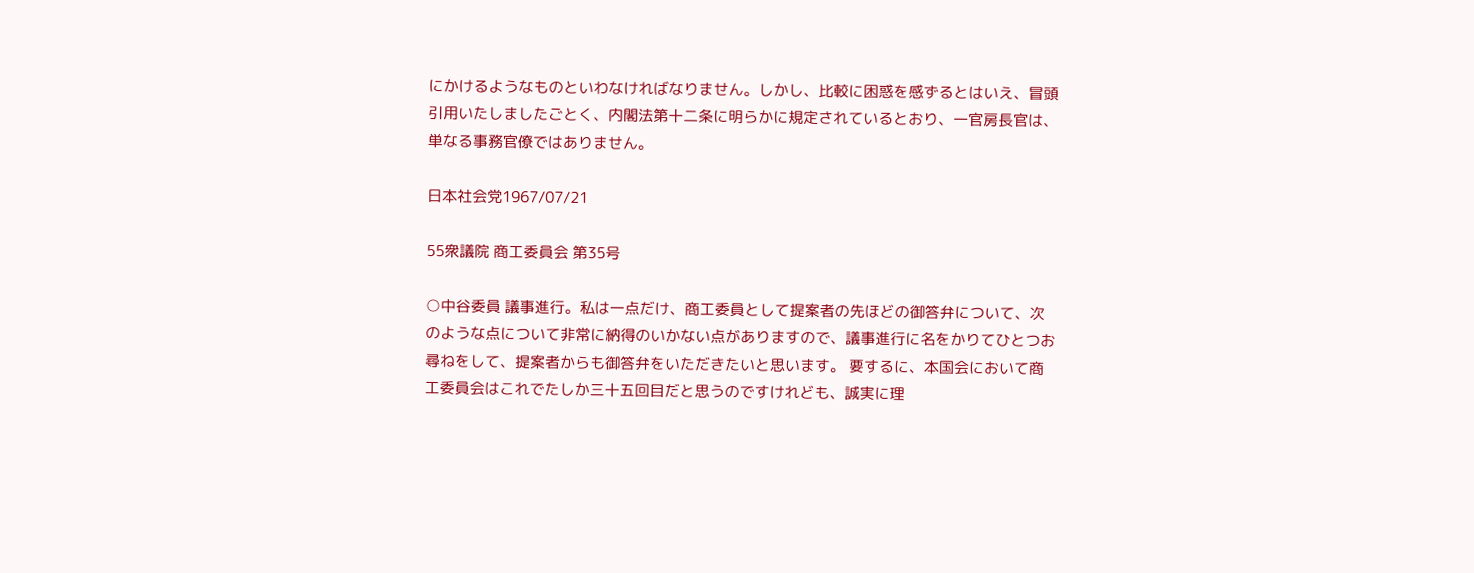にかけるようなものといわなければなりません。しかし、比較に困惑を感ずるとはいえ、冒頭引用いたしましたごとく、内閣法第十二条に明らかに規定されているとおり、一官房長官は、単なる事務官僚ではありません。

日本社会党1967/07/21

55衆議院 商工委員会 第35号

○中谷委員 議事進行。私は一点だけ、商工委員として提案者の先ほどの御答弁について、次のような点について非常に納得のいかない点がありますので、議事進行に名をかりてひとつお尋ねをして、提案者からも御答弁をいただきたいと思います。 要するに、本国会において商工委員会はこれでたしか三十五回目だと思うのですけれども、誠実に理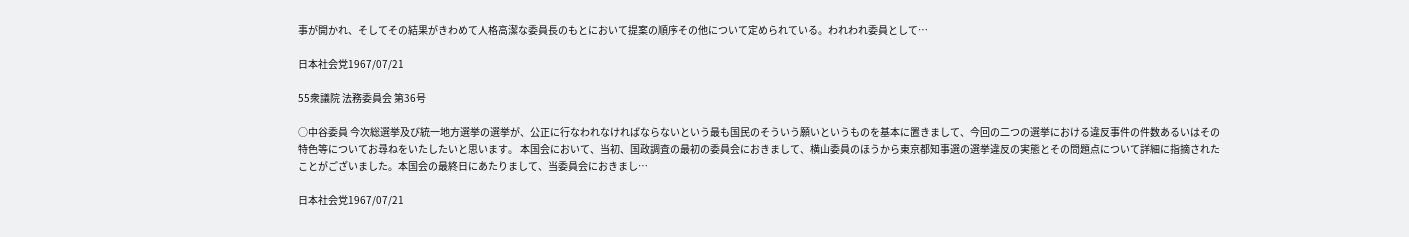事が開かれ、そしてその結果がきわめて人格高潔な委員長のもとにおいて提案の順序その他について定められている。われわれ委員として…

日本社会党1967/07/21

55衆議院 法務委員会 第36号

○中谷委員 今次総選挙及び統一地方選挙の選挙が、公正に行なわれなければならないという最も国民のそういう願いというものを基本に置きまして、今回の二つの選挙における違反事件の件数あるいはその特色等についてお尋ねをいたしたいと思います。 本国会において、当初、国政調査の最初の委員会におきまして、横山委員のほうから東京都知事選の選挙違反の実態とその問題点について詳細に指摘されたことがございました。本国会の最終日にあたりまして、当委員会におきまし…

日本社会党1967/07/21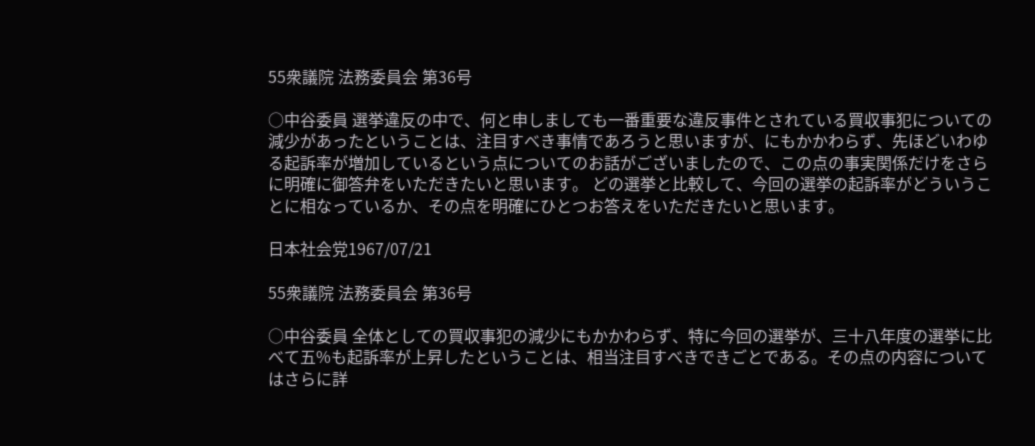55衆議院 法務委員会 第36号

○中谷委員 選挙違反の中で、何と申しましても一番重要な違反事件とされている買収事犯についての減少があったということは、注目すべき事情であろうと思いますが、にもかかわらず、先ほどいわゆる起訴率が増加しているという点についてのお話がございましたので、この点の事実関係だけをさらに明確に御答弁をいただきたいと思います。 どの選挙と比較して、今回の選挙の起訴率がどういうことに相なっているか、その点を明確にひとつお答えをいただきたいと思います。

日本社会党1967/07/21

55衆議院 法務委員会 第36号

○中谷委員 全体としての買収事犯の減少にもかかわらず、特に今回の選挙が、三十八年度の選挙に比べて五%も起訴率が上昇したということは、相当注目すべきできごとである。その点の内容についてはさらに詳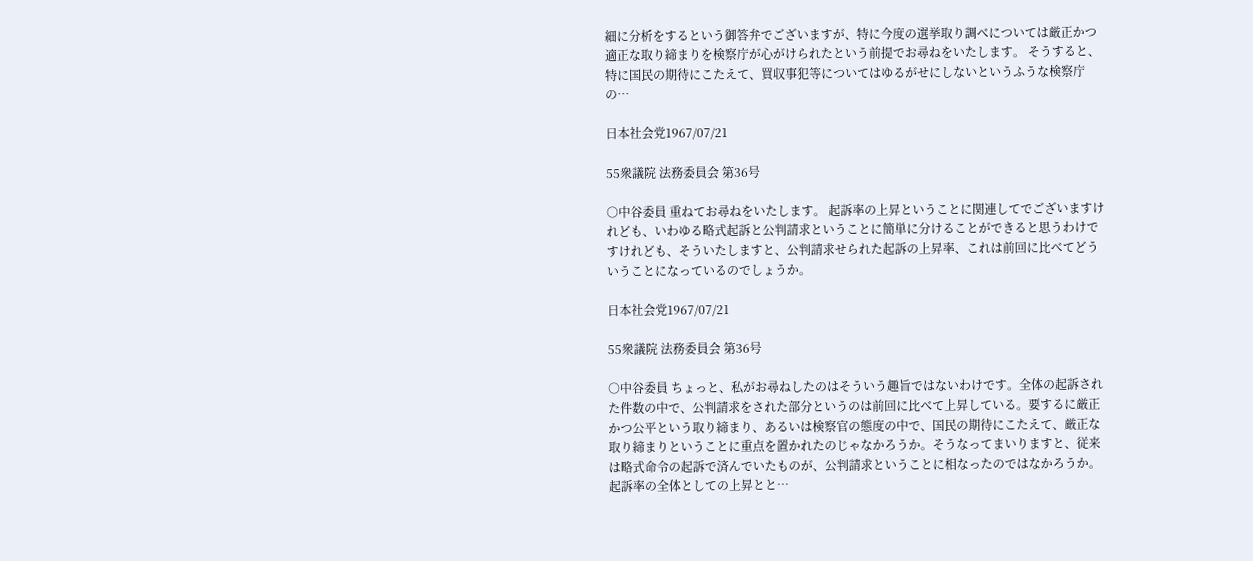細に分析をするという御答弁でございますが、特に今度の選挙取り調べについては厳正かつ適正な取り締まりを検察庁が心がけられたという前提でお尋ねをいたします。 そうすると、特に国民の期待にこたえて、買収事犯等についてはゆるがせにしないというふうな検察庁の…

日本社会党1967/07/21

55衆議院 法務委員会 第36号

○中谷委員 重ねてお尋ねをいたします。 起訴率の上昇ということに関連してでございますけれども、いわゆる略式起訴と公判請求ということに簡単に分けることができると思うわけですけれども、そういたしますと、公判請求せられた起訴の上昇率、これは前回に比べてどういうことになっているのでしょうか。

日本社会党1967/07/21

55衆議院 法務委員会 第36号

○中谷委員 ちょっと、私がお尋ねしたのはそういう趣旨ではないわけです。全体の起訴された件数の中で、公判請求をされた部分というのは前回に比べて上昇している。要するに厳正かつ公平という取り締まり、あるいは検察官の態度の中で、国民の期待にこたえて、厳正な取り締まりということに重点を置かれたのじゃなかろうか。そうなってまいりますと、従来は略式命令の起訴で済んでいたものが、公判請求ということに相なったのではなかろうか。起訴率の全体としての上昇とと…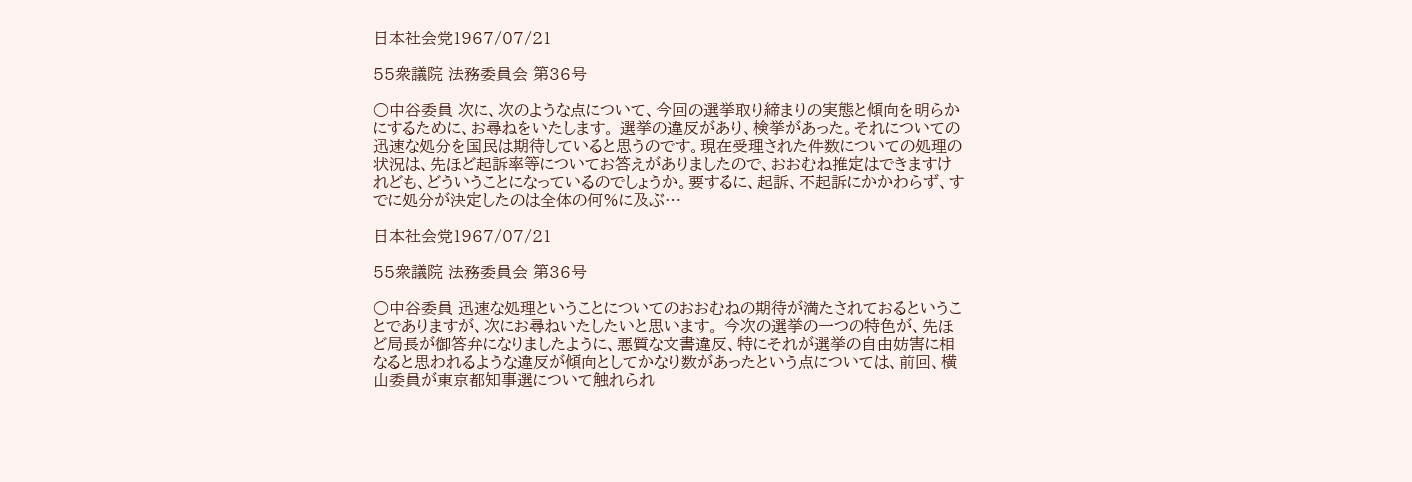日本社会党1967/07/21

55衆議院 法務委員会 第36号

○中谷委員 次に、次のような点について、今回の選挙取り締まりの実態と傾向を明らかにするために、お尋ねをいたします。 選挙の違反があり、検挙があった。それについての迅速な処分を国民は期待していると思うのです。現在受理された件数についての処理の状況は、先ほど起訴率等についてお答えがありましたので、おおむね推定はできますけれども、どういうことになっているのでしょうか。要するに、起訴、不起訴にかかわらず、すでに処分が決定したのは全体の何%に及ぶ…

日本社会党1967/07/21

55衆議院 法務委員会 第36号

○中谷委員 迅速な処理ということについてのおおむねの期待が満たされておるということでありますが、次にお尋ねいたしたいと思います。 今次の選挙の一つの特色が、先ほど局長が御答弁になりましたように、悪質な文書違反、特にそれが選挙の自由妨害に相なると思われるような違反が傾向としてかなり数があったという点については、前回、横山委員が東京都知事選について触れられ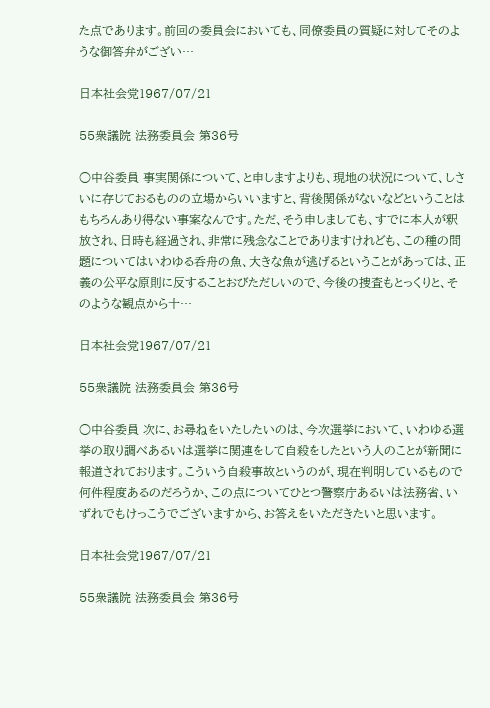た点であります。前回の委員会においても、同僚委員の質疑に対してそのような御答弁がござい…

日本社会党1967/07/21

55衆議院 法務委員会 第36号

○中谷委員 事実関係について、と申しますよりも、現地の状況について、しさいに存じておるものの立場からいいますと、背後関係がないなどということはもちろんあり得ない事案なんです。ただ、そう申しましても、すでに本人が釈放され、日時も経過され、非常に残念なことでありますけれども、この種の問題についてはいわゆる呑舟の魚、大きな魚が逃げるということがあっては、正義の公平な原則に反することおびただしいので、今後の捜査もとっくりと、そのような観点から十…

日本社会党1967/07/21

55衆議院 法務委員会 第36号

○中谷委員 次に、お尋ねをいたしたいのは、今次選挙において、いわゆる選挙の取り調べあるいは選挙に関連をして自殺をしたという人のことが新聞に報道されております。こういう自殺事故というのが、現在判明しているもので何件程度あるのだろうか、この点についてひとつ警察庁あるいは法務省、いずれでもけっこうでございますから、お答えをいただきたいと思います。

日本社会党1967/07/21

55衆議院 法務委員会 第36号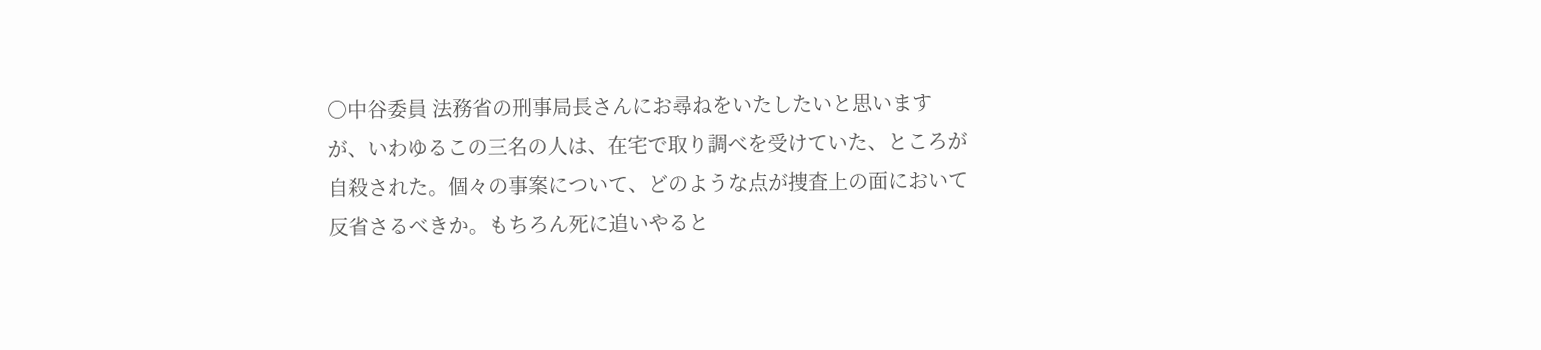○中谷委員 法務省の刑事局長さんにお尋ねをいたしたいと思いますが、いわゆるこの三名の人は、在宅で取り調べを受けていた、ところが自殺された。個々の事案について、どのような点が捜査上の面において反省さるべきか。もちろん死に追いやると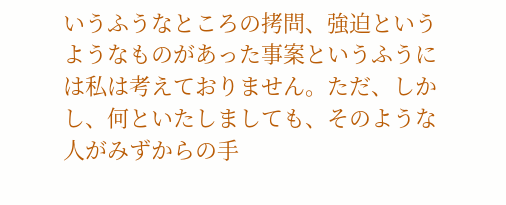いうふうなところの拷問、強迫というようなものがあった事案というふうには私は考えておりません。ただ、しかし、何といたしましても、そのような人がみずからの手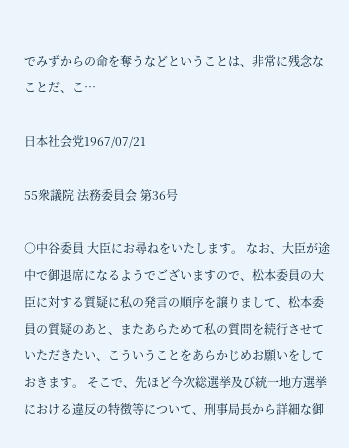でみずからの命を奪うなどということは、非常に残念なことだ、こ…

日本社会党1967/07/21

55衆議院 法務委員会 第36号

○中谷委員 大臣にお尋ねをいたします。 なお、大臣が途中で御退席になるようでございますので、松本委員の大臣に対する質疑に私の発言の順序を譲りまして、松本委員の質疑のあと、またあらためて私の質問を続行させていただきたい、こういうことをあらかじめお願いをしておきます。 そこで、先ほど今次総選挙及び統一地方選挙における違反の特徴等について、刑事局長から詳細な御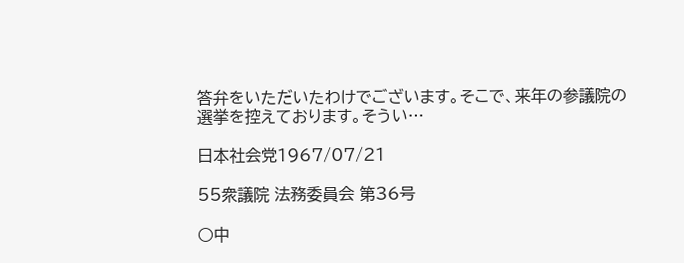答弁をいただいたわけでございます。そこで、来年の参議院の選挙を控えております。そうい…

日本社会党1967/07/21

55衆議院 法務委員会 第36号

○中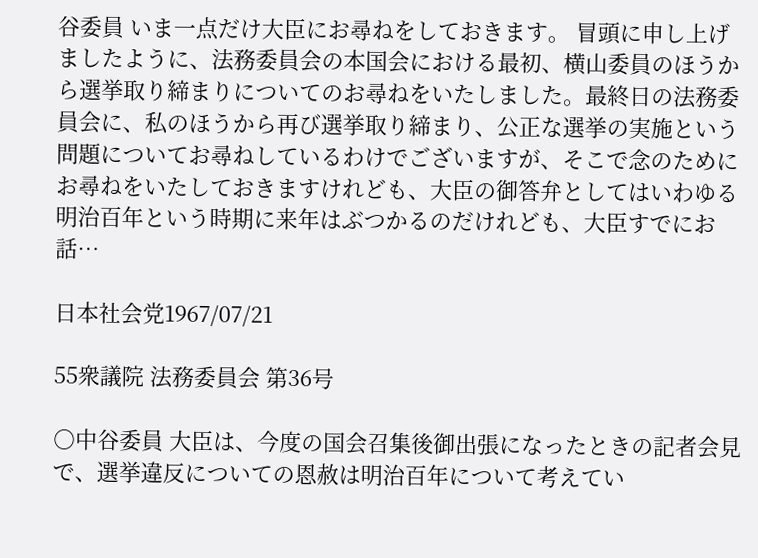谷委員 いま一点だけ大臣にお尋ねをしておきます。 冒頭に申し上げましたように、法務委員会の本国会における最初、横山委員のほうから選挙取り締まりについてのお尋ねをいたしました。最終日の法務委員会に、私のほうから再び選挙取り締まり、公正な選挙の実施という問題についてお尋ねしているわけでございますが、そこで念のためにお尋ねをいたしておきますけれども、大臣の御答弁としてはいわゆる明治百年という時期に来年はぶつかるのだけれども、大臣すでにお話…

日本社会党1967/07/21

55衆議院 法務委員会 第36号

○中谷委員 大臣は、今度の国会召集後御出張になったときの記者会見で、選挙違反についての恩赦は明治百年について考えてい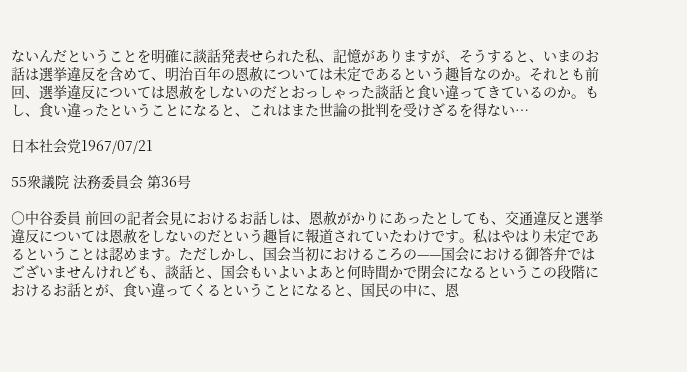ないんだということを明確に談話発表せられた私、記憶がありますが、そうすると、いまのお話は選挙違反を含めて、明治百年の恩赦については未定であるという趣旨なのか。それとも前回、選挙違反については恩赦をしないのだとおっしゃった談話と食い違ってきているのか。もし、食い違ったということになると、これはまた世論の批判を受けざるを得ない…

日本社会党1967/07/21

55衆議院 法務委員会 第36号

○中谷委員 前回の記者会見におけるお話しは、恩赦がかりにあったとしても、交通違反と選挙違反については恩赦をしないのだという趣旨に報道されていたわけです。私はやはり未定であるということは認めます。ただしかし、国会当初におけるころの——国会における御答弁ではございませんけれども、談話と、国会もいよいよあと何時間かで閉会になるというこの段階におけるお話とが、食い違ってくるということになると、国民の中に、恩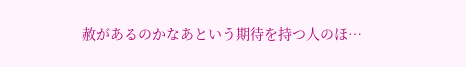赦があるのかなあという期待を持つ人のほ…